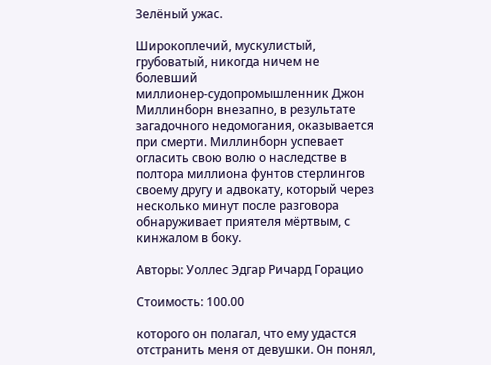Зелёный ужас.

Широкоплечий, мускулистый, грубоватый, никогда ничем не болевший миллионер‑судопромышленник Джон Миллинборн внезапно, в результате загадочного недомогания, оказывается при смерти. Миллинборн успевает огласить свою волю о наследстве в полтора миллиона фунтов стерлингов своему другу и адвокату, который через несколько минут после разговора обнаруживает приятеля мёртвым, с кинжалом в боку.

Авторы: Уоллес Эдгар Ричард Горацио

Стоимость: 100.00

которого он полагал, что ему удастся отстранить меня от девушки. Он понял,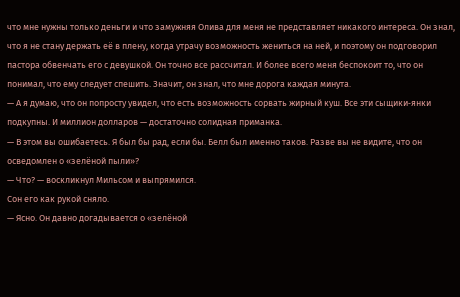что мне нужны только деньги и что замужняя Олива для меня не представляет никакого интереса. Он знал, что я не стану держать её в плену, когда утрачу возможность жениться на ней, и поэтому он подговорил пастора обвенчать его с девушкой. Он точно все рассчитал. И более всего меня беспокоит то, что он понимал, что ему следует спешить. Значит, он знал, что мне дорога каждая минута.
— А я думаю, что он попросту увидел, что есть возможность сорвать жирный куш. Все эти сыщики‑янки подкупны. И миллион долларов — достаточно солидная приманка.
— В этом вы ошибаетесь. Я был бы рад, если бы. Белл был именно таков. Разве вы не видите, что он осведомлен о «зелёной пыли»?
— Что? — воскликнул Мильсом и выпрямился.
Сон его как рукой сняло.
— Ясно. Он давно догадывается о «зелёной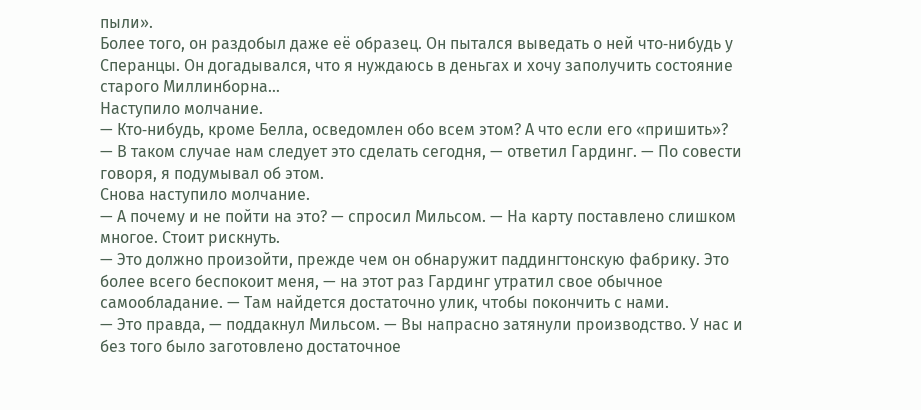пыли».
Более того, он раздобыл даже её образец. Он пытался выведать о ней что‑нибудь у Сперанцы. Он догадывался, что я нуждаюсь в деньгах и хочу заполучить состояние старого Миллинборна…
Наступило молчание.
— Кто‑нибудь, кроме Белла, осведомлен обо всем этом? А что если его «пришить»?
— В таком случае нам следует это сделать сегодня, — ответил Гардинг. — По совести говоря, я подумывал об этом.
Снова наступило молчание.
— А почему и не пойти на это? — спросил Мильсом. — На карту поставлено слишком многое. Стоит рискнуть.
— Это должно произойти, прежде чем он обнаружит паддингтонскую фабрику. Это более всего беспокоит меня, — на этот раз Гардинг утратил свое обычное самообладание. — Там найдется достаточно улик, чтобы покончить с нами.
— Это правда, — поддакнул Мильсом. — Вы напрасно затянули производство. У нас и без того было заготовлено достаточное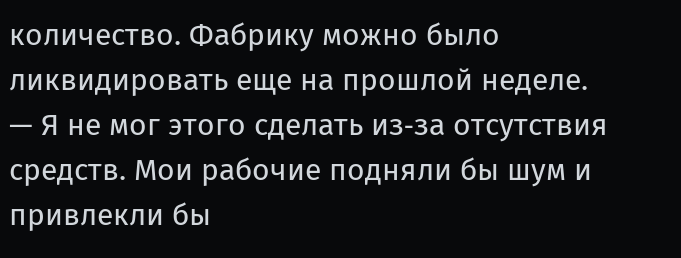количество. Фабрику можно было ликвидировать еще на прошлой неделе.
— Я не мог этого сделать из‑за отсутствия средств. Мои рабочие подняли бы шум и привлекли бы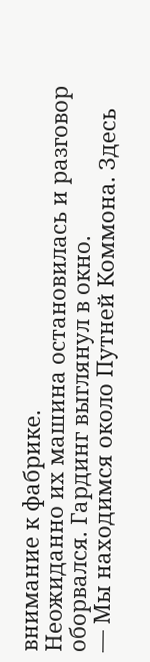внимание к фабрике.
Неожиданно их машина остановилась и разговор оборвался. Гардинг выглянул в окно.
— Мы находимся около Путней Коммона. Здесь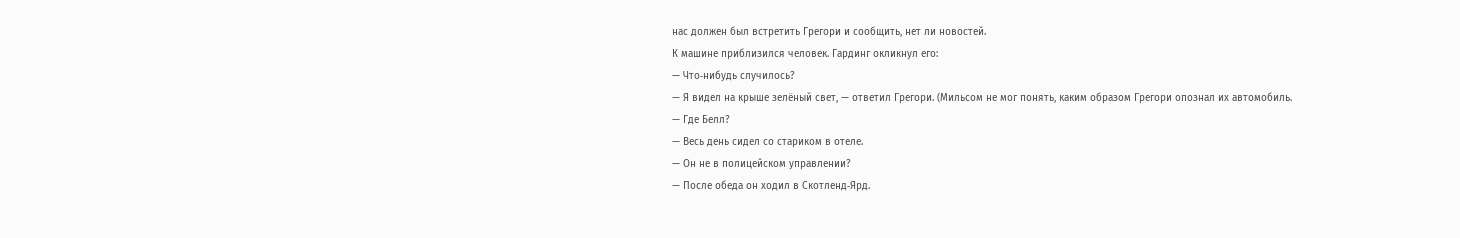нас должен был встретить Грегори и сообщить, нет ли новостей.
К машине приблизился человек. Гардинг окликнул его:
— Что‑нибудь случилось?
— Я видел на крыше зелёный свет, — ответил Грегори. (Мильсом не мог понять, каким образом Грегори опознал их автомобиль.
— Где Белл?
— Весь день сидел со стариком в отеле.
— Он не в полицейском управлении?
— После обеда он ходил в Скотленд‑Ярд.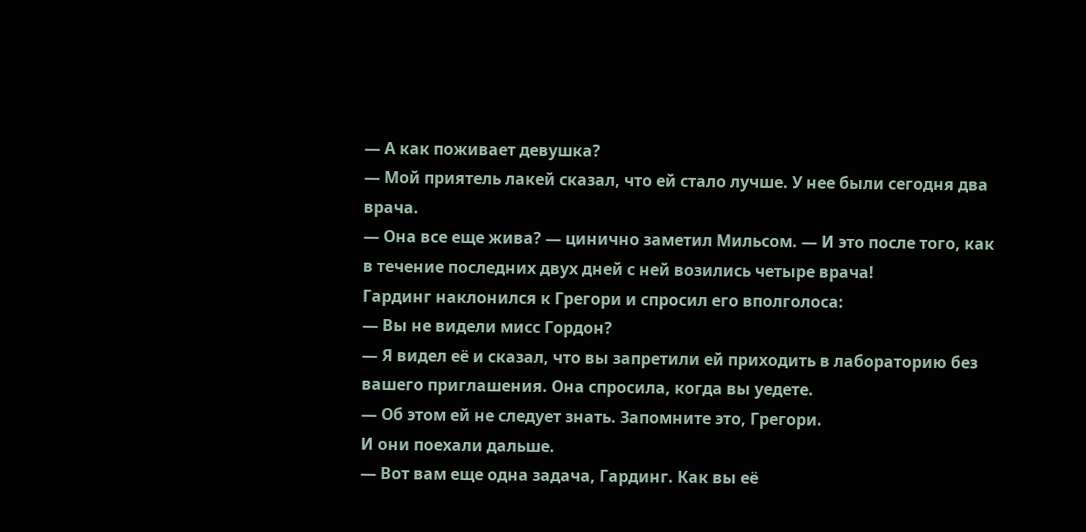— А как поживает девушка?
— Мой приятель лакей сказал, что ей стало лучше. У нее были сегодня два врача.
— Она все еще жива? — цинично заметил Мильсом. — И это после того, как в течение последних двух дней с ней возились четыре врача!
Гардинг наклонился к Грегори и спросил его вполголоса:
— Вы не видели мисс Гордон?
— Я видел её и сказал, что вы запретили ей приходить в лабораторию без вашего приглашения. Она спросила, когда вы уедете.
— Об этом ей не следует знать. Запомните это, Грегори.
И они поехали дальше.
— Вот вам еще одна задача, Гардинг. Как вы её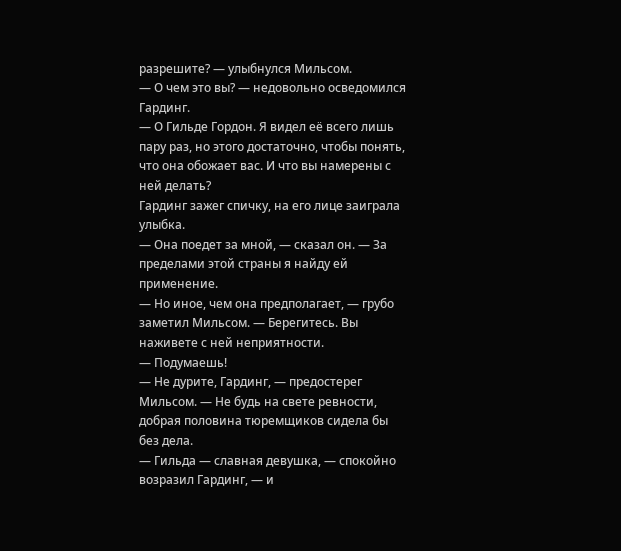разрешите? — улыбнулся Мильсом.
— О чем это вы? — недовольно осведомился Гардинг.
— О Гильде Гордон. Я видел её всего лишь пару раз, но этого достаточно, чтобы понять, что она обожает вас. И что вы намерены с ней делать?
Гардинг зажег спичку, на его лице заиграла улыбка.
— Она поедет за мной, — сказал он. — За пределами этой страны я найду ей применение.
— Но иное, чем она предполагает, — грубо заметил Мильсом. — Берегитесь. Вы наживете с ней неприятности.
— Подумаешь!
— Не дурите, Гардинг, — предостерег Мильсом. — Не будь на свете ревности, добрая половина тюремщиков сидела бы без дела.
— Гильда — славная девушка, — спокойно возразил Гардинг, — и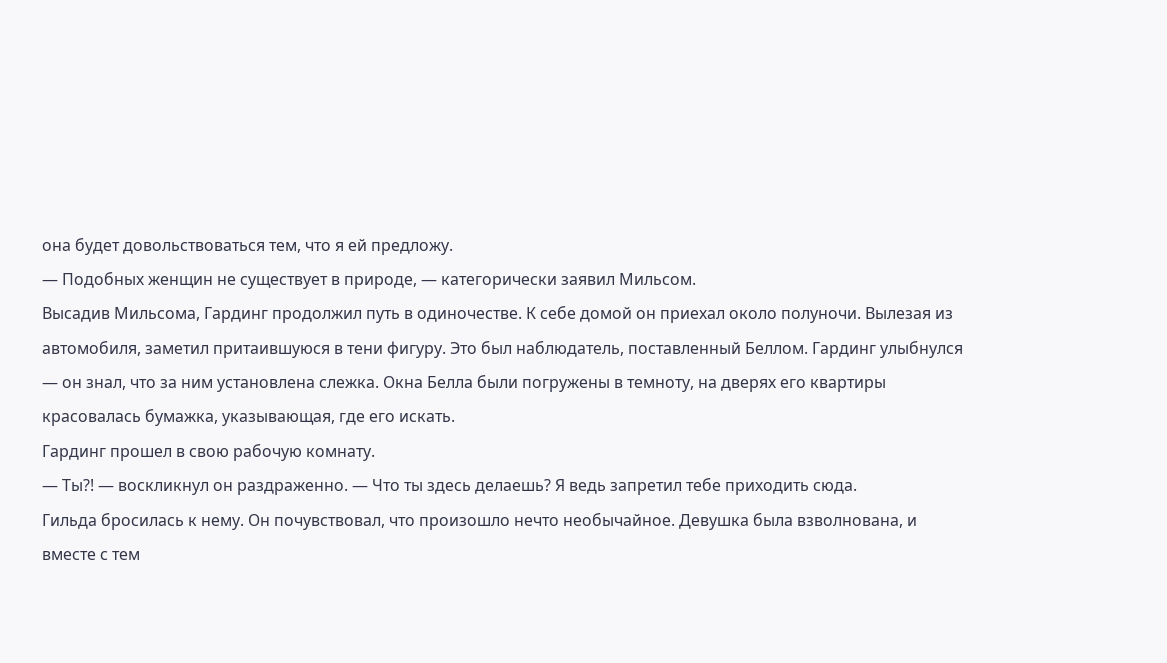она будет довольствоваться тем, что я ей предложу.
— Подобных женщин не существует в природе, — категорически заявил Мильсом.
Высадив Мильсома, Гардинг продолжил путь в одиночестве. К себе домой он приехал около полуночи. Вылезая из автомобиля, заметил притаившуюся в тени фигуру. Это был наблюдатель, поставленный Беллом. Гардинг улыбнулся — он знал, что за ним установлена слежка. Окна Белла были погружены в темноту, на дверях его квартиры красовалась бумажка, указывающая, где его искать.
Гардинг прошел в свою рабочую комнату.
— Ты?! — воскликнул он раздраженно. — Что ты здесь делаешь? Я ведь запретил тебе приходить сюда.
Гильда бросилась к нему. Он почувствовал, что произошло нечто необычайное. Девушка была взволнована, и вместе с тем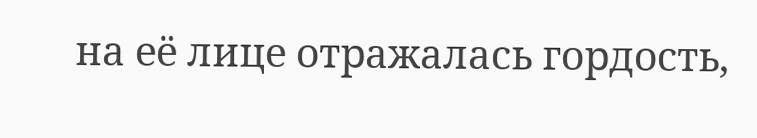на её лице отражалась гордость,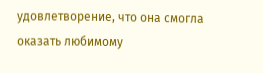удовлетворение, что она смогла оказать любимому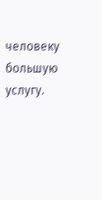человеку большую услугу.